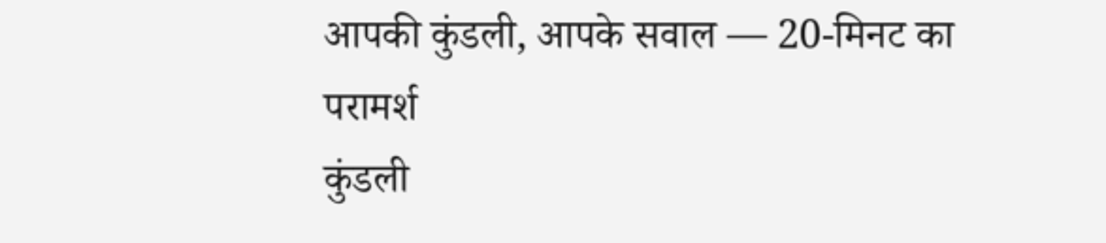आपकी कुंडली, आपके सवाल — 20-मिनट का परामर्श
कुंडली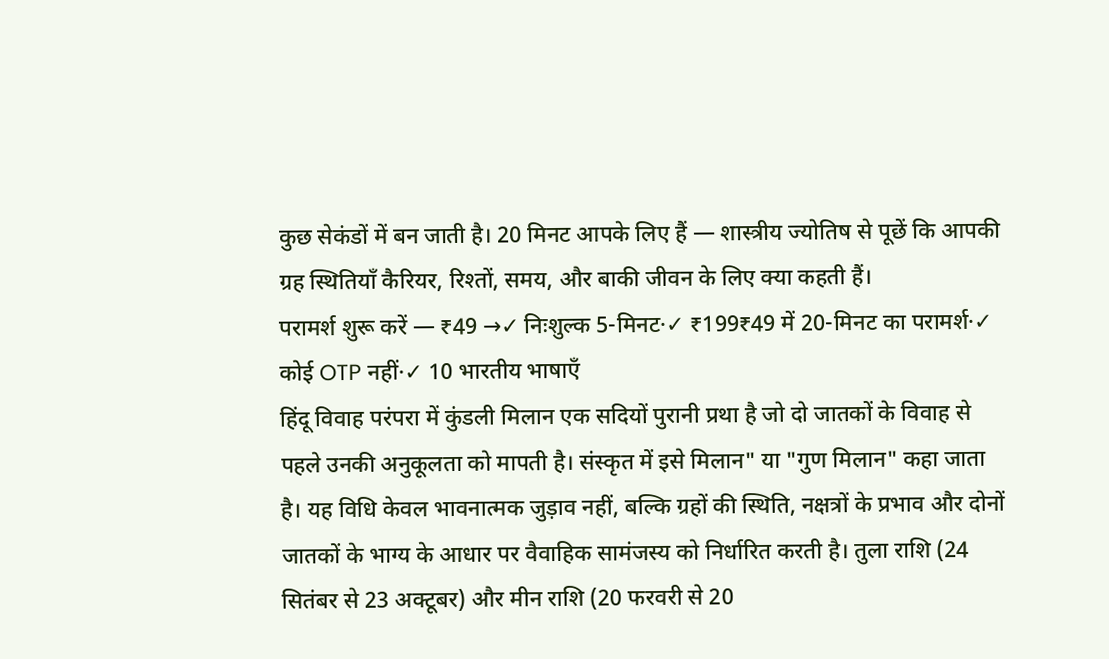कुछ सेकंडों में बन जाती है। 20 मिनट आपके लिए हैं — शास्त्रीय ज्योतिष से पूछें कि आपकी ग्रह स्थितियाँ कैरियर, रिश्तों, समय, और बाकी जीवन के लिए क्या कहती हैं।
परामर्श शुरू करें — ₹49 →✓ निःशुल्क 5-मिनट·✓ ₹199₹49 में 20-मिनट का परामर्श·✓ कोई OTP नहीं·✓ 10 भारतीय भाषाएँ
हिंदू विवाह परंपरा में कुंडली मिलान एक सदियों पुरानी प्रथा है जो दो जातकों के विवाह से पहले उनकी अनुकूलता को मापती है। संस्कृत में इसे मिलान" या "गुण मिलान" कहा जाता है। यह विधि केवल भावनात्मक जुड़ाव नहीं, बल्कि ग्रहों की स्थिति, नक्षत्रों के प्रभाव और दोनों जातकों के भाग्य के आधार पर वैवाहिक सामंजस्य को निर्धारित करती है। तुला राशि (24 सितंबर से 23 अक्टूबर) और मीन राशि (20 फरवरी से 20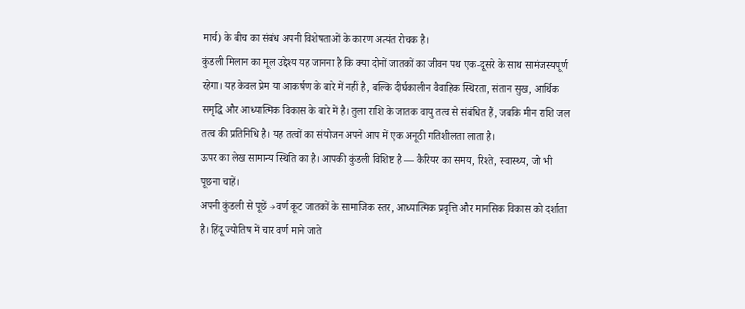मार्च) के बीच का संबंध अपनी विशेषताओं के कारण अत्यंत रोचक है।
कुंडली मिलान का मूल उद्देश्य यह जानना है कि क्या दोनों जातकों का जीवन पथ एक-दूसरे के साथ सामंजस्यपूर्ण रहेगा। यह केवल प्रेम या आकर्षण के बारे में नहीं है, बल्कि दीर्घकालीन वैवाहिक स्थिरता, संतान सुख, आर्थिक समृद्धि और आध्यात्मिक विकास के बारे में है। तुला राशि के जातक वायु तत्व से संबंधित हैं, जबकि मीन राशि जल तत्व की प्रतिनिधि है। यह तत्वों का संयोजन अपने आप में एक अनूठी गतिशीलता लाता है।
ऊपर का लेख सामान्य स्थिति का है। आपकी कुंडली विशिष्ट है — कैरियर का समय, रिश्ते, स्वास्थ्य, जो भी पूछना चाहें।
अपनी कुंडली से पूछें →वर्ण कूट जातकों के सामाजिक स्तर, आध्यात्मिक प्रवृत्ति और मानसिक विकास को दर्शाता है। हिंदू ज्योतिष में चार वर्ण माने जाते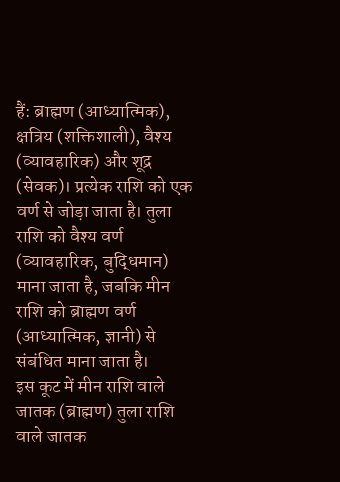हैं: ब्राह्मण (आध्यात्मिक), क्षत्रिय (शक्तिशाली), वैश्य (व्यावहारिक) और शूद्र (सेवक)। प्रत्येक राशि को एक वर्ण से जोड़ा जाता है। तुला राशि को वैश्य वर्ण (व्यावहारिक, बुद्धिमान) माना जाता है, जबकि मीन राशि को ब्राह्मण वर्ण (आध्यात्मिक, ज्ञानी) से संबंधित माना जाता है।
इस कूट में मीन राशि वाले जातक (ब्राह्मण) तुला राशि वाले जातक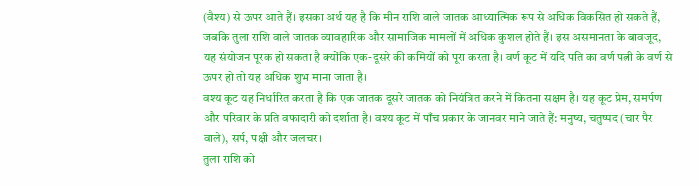(वैश्य) से ऊपर आते हैं। इसका अर्थ यह है कि मीन राशि वाले जातक आध्यात्मिक रूप से अधिक विकसित हो सकते हैं, जबकि तुला राशि वाले जातक व्यावहारिक और सामाजिक मामलों में अधिक कुशल होते हैं। इस असमानता के बावजूद, यह संयोजन पूरक हो सकता है क्योंकि एक-दूसरे की कमियों को पूरा करता है। वर्ण कूट में यदि पति का वर्ण पत्नी के वर्ण से ऊपर हो तो यह अधिक शुभ माना जाता है।
वश्य कूट यह निर्धारित करता है कि एक जातक दूसरे जातक को नियंत्रित करने में कितना सक्षम है। यह कूट प्रेम, समर्पण और परिवार के प्रति वफादारी को दर्शाता है। वश्य कूट में पाँच प्रकार के जानवर माने जाते हैं: मनुष्य, चतुष्पद (चार पैर वाले), सर्प, पक्षी और जलचर।
तुला राशि को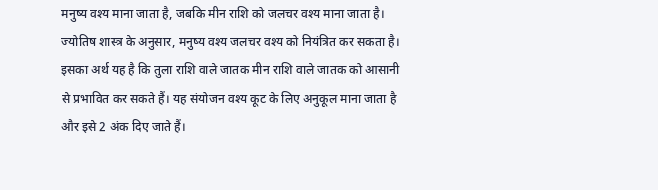मनुष्य वश्य माना जाता है, जबकि मीन राशि को जलचर वश्य माना जाता है। ज्योतिष शास्त्र के अनुसार, मनुष्य वश्य जलचर वश्य को नियंत्रित कर सकता है। इसका अर्थ यह है कि तुला राशि वाले जातक मीन राशि वाले जातक को आसानी से प्रभावित कर सकते हैं। यह संयोजन वश्य कूट के लिए अनुकूल माना जाता है और इसे 2 अंक दिए जाते हैं।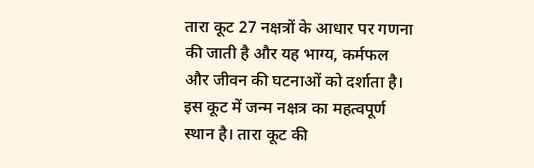तारा कूट 27 नक्षत्रों के आधार पर गणना की जाती है और यह भाग्य, कर्मफल और जीवन की घटनाओं को दर्शाता है। इस कूट में जन्म नक्षत्र का महत्वपूर्ण स्थान है। तारा कूट की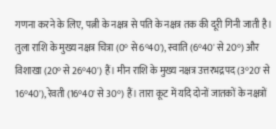गणना करने के लिए, पत्नी के नक्षत्र से पति के नक्षत्र तक की दूरी गिनी जाती है।
तुला राशि के मुख्य नक्षत्र चित्रा (0° से 6°40'), स्वाति (6°40' से 20°) और विशाखा (20° से 26°40') हैं। मीन राशि के मुख्य नक्षत्र उत्तरभद्रपद (3°20' से 16°40'), रेवती (16°40' से 30°) हैं। तारा कूट में यदि दोनों जातकों के नक्षत्रों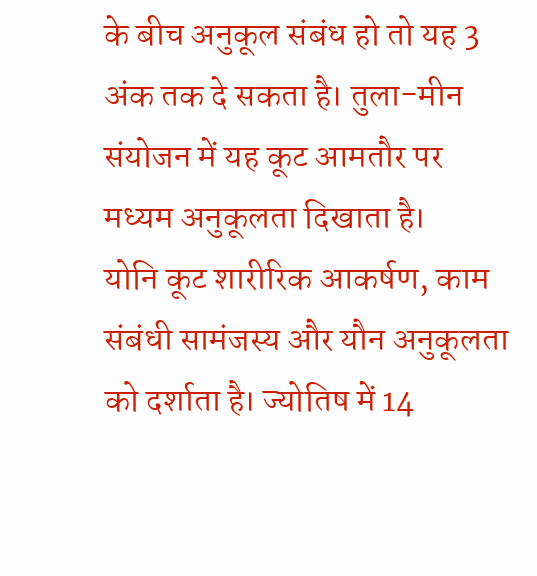के बीच अनुकूल संबंध हो तो यह 3 अंक तक दे सकता है। तुला-मीन संयोजन में यह कूट आमतौर पर मध्यम अनुकूलता दिखाता है।
योनि कूट शारीरिक आकर्षण, काम संबंधी सामंजस्य और यौन अनुकूलता को दर्शाता है। ज्योतिष में 14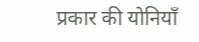प्रकार की योनियाँ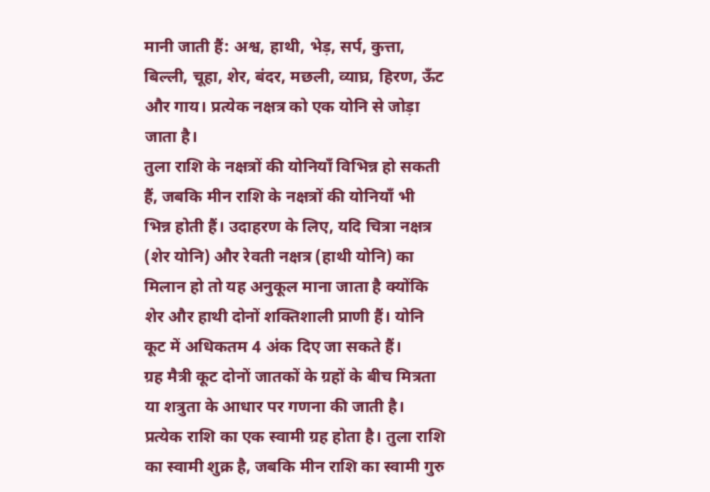मानी जाती हैं: अश्व, हाथी, भेड़, सर्प, कुत्ता, बिल्ली, चूहा, शेर, बंदर, मछली, व्याघ्र, हिरण, ऊँट और गाय। प्रत्येक नक्षत्र को एक योनि से जोड़ा जाता है।
तुला राशि के नक्षत्रों की योनियाँ विभिन्न हो सकती हैं, जबकि मीन राशि के नक्षत्रों की योनियाँ भी भिन्न होती हैं। उदाहरण के लिए, यदि चित्रा नक्षत्र (शेर योनि) और रेवती नक्षत्र (हाथी योनि) का मिलान हो तो यह अनुकूल माना जाता है क्योंकि शेर और हाथी दोनों शक्तिशाली प्राणी हैं। योनि कूट में अधिकतम 4 अंक दिए जा सकते हैं।
ग्रह मैत्री कूट दोनों जातकों के ग्रहों के बीच मित्रता या शत्रुता के आधार पर गणना की जाती है। प्रत्येक राशि का एक स्वामी ग्रह होता है। तुला राशि का स्वामी शुक्र है, जबकि मीन राशि का स्वामी गुरु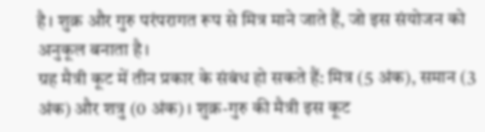है। शुक्र और गुरु परंपरागत रूप से मित्र माने जाते हैं, जो इस संयोजन को अनुकूल बनाता है।
ग्रह मैत्री कूट में तीन प्रकार के संबंध हो सकते हैं: मित्र (5 अंक), समान (3 अंक) और शत्रु (0 अंक)। शुक्र-गुरु की मैत्री इस कूट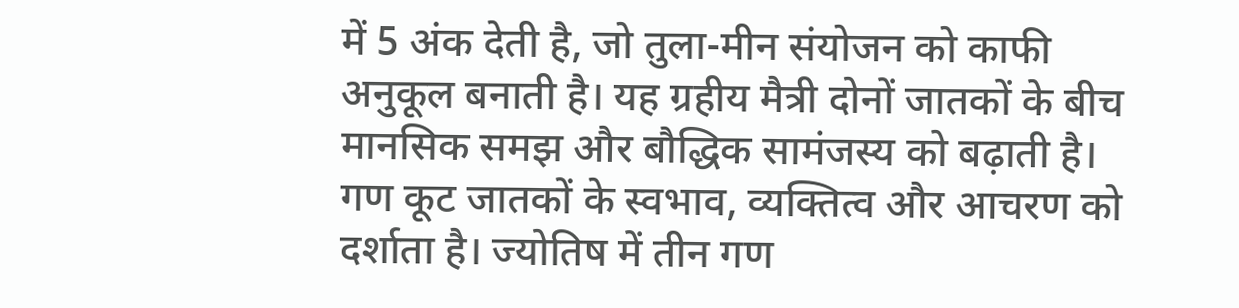में 5 अंक देती है, जो तुला-मीन संयोजन को काफी अनुकूल बनाती है। यह ग्रहीय मैत्री दोनों जातकों के बीच मानसिक समझ और बौद्धिक सामंजस्य को बढ़ाती है।
गण कूट जातकों के स्वभाव, व्यक्तित्व और आचरण को दर्शाता है। ज्योतिष में तीन गण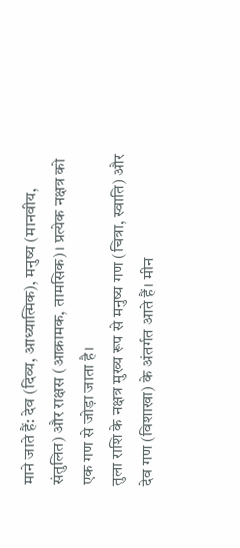माने जाते हैं: देव (दिव्य, आध्यात्मिक), मनुष्य (मानवीय, संतुलित) और राक्षस (आक्रामक, तामसिक)। प्रत्येक नक्षत्र को एक गण से जोड़ा जाता है।
तुला राशि के नक्षत्र मुख्य रूप से मनुष्य गण (चित्रा, स्वाति) और देव गण (विशाखा) के अंतर्गत आते हैं। मीन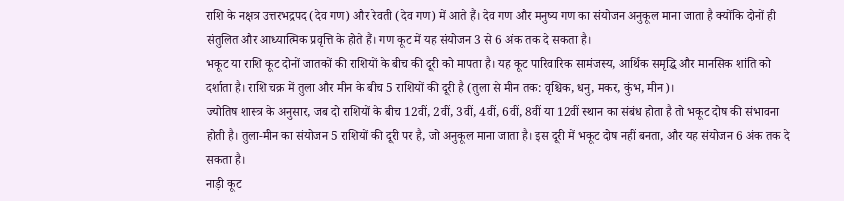राशि के नक्षत्र उत्तरभद्रपद (देव गण) और रेवती (देव गण) में आते हैं। देव गण और मनुष्य गण का संयोजन अनुकूल माना जाता है क्योंकि दोनों ही संतुलित और आध्यात्मिक प्रवृत्ति के होते हैं। गण कूट में यह संयोजन 3 से 6 अंक तक दे सकता है।
भकूट या राशि कूट दोनों जातकों की राशियों के बीच की दूरी को मापता है। यह कूट पारिवारिक सामंजस्य, आर्थिक समृद्धि और मानसिक शांति को दर्शाता है। राशि चक्र में तुला और मीन के बीच 5 राशियों की दूरी है (तुला से मीन तक: वृश्चिक, धनु, मकर, कुंभ, मीन)।
ज्योतिष शास्त्र के अनुसार, जब दो राशियों के बीच 12वीं, 2वीं, 3वीं, 4वीं, 6वीं, 8वीं या 12वीं स्थान का संबंध होता है तो भकूट दोष की संभावना होती है। तुला-मीन का संयोजन 5 राशियों की दूरी पर है, जो अनुकूल माना जाता है। इस दूरी में भकूट दोष नहीं बनता, और यह संयोजन 6 अंक तक दे सकता है।
नाड़ी कूट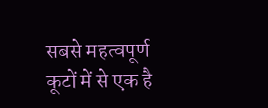सबसे महत्वपूर्ण कूटों में से एक है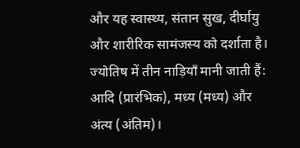और यह स्वास्थ्य, संतान सुख, दीर्घायु और शारीरिक सामंजस्य को दर्शाता है। ज्योतिष में तीन नाड़ियाँ मानी जाती हैं: आदि (प्रारंभिक), मध्य (मध्य) और अंत्य (अंतिम)।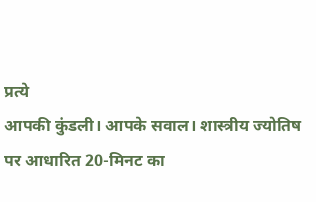प्रत्ये
आपकी कुंडली। आपके सवाल। शास्त्रीय ज्योतिष पर आधारित 20-मिनट का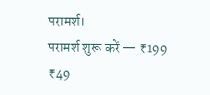परामर्श।
परामर्श शुरू करें — ₹199 ₹49